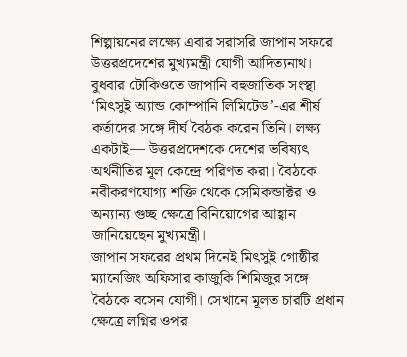শিল্পায়নের লক্ষ্যে এবার সরাসরি জাপান সফরে উত্তরপ্রদেশের মুখ্যমন্ত্রী যোগী আদিত্যনাথ। বুধবার টোকিওতে জাপানি বহুজাতিক সংস্থা ‘মিৎসুই অ্যান্ড কোম্পানি লিমিটেড’-এর শীর্ষ কর্তাদের সঙ্গে দীর্ঘ বৈঠক করেন তিনি। লক্ষ্য একটাই— উত্তরপ্রদেশকে দেশের ভবিষ্যৎ অর্থনীতির মূল কেন্দ্রে পরিণত করা। বৈঠকে নবীকরণযোগ্য শক্তি থেকে সেমিকন্ডাক্টর ও অন্যান্য গুচ্ছ ক্ষেত্রে বিনিয়োগের আহ্বান জানিয়েছেন মুখ্যমন্ত্রী।
জাপান সফরের প্রথম দিনেই মিৎসুই গোষ্ঠীর ম্যানেজিং অফিসার কাজুকি শিমিজুর সঙ্গে বৈঠকে বসেন যোগী। সেখানে মূলত চারটি প্রধান ক্ষেত্রে লগ্নির ওপর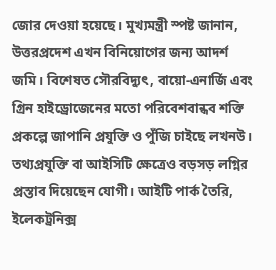জোর দেওয়া হয়েছে। মুখ্যমন্ত্রী স্পষ্ট জানান, উত্তরপ্রদেশ এখন বিনিয়োগের জন্য আদর্শ জমি। বিশেষত সৌরবিদ্যুৎ, বায়ো-এনার্জি এবং গ্রিন হাইড্রোজেনের মতো পরিবেশবান্ধব শক্তি প্রকল্পে জাপানি প্রযুক্তি ও পুঁজি চাইছে লখনউ।
তথ্যপ্রযুক্তি বা আইসিটি ক্ষেত্রেও বড়সড় লগ্নির প্রস্তাব দিয়েছেন যোগী। আইটি পার্ক তৈরি, ইলেকট্রনিক্স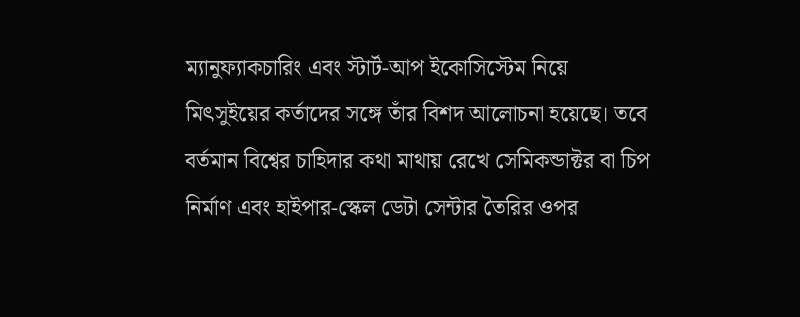ম্যানুফ্যাকচারিং এবং স্টার্ট-আপ ইকোসিস্টেম নিয়ে মিৎসুইয়ের কর্তাদের সঙ্গে তাঁর বিশদ আলোচনা হয়েছে। তবে বর্তমান বিশ্বের চাহিদার কথা মাথায় রেখে সেমিকন্ডাক্টর বা চিপ নির্মাণ এবং হাইপার-স্কেল ডেটা সেন্টার তৈরির ওপর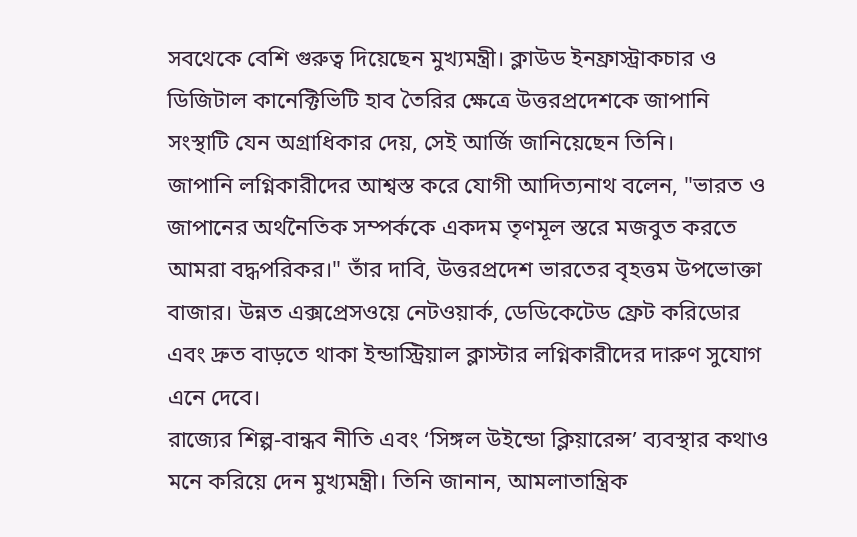সবথেকে বেশি গুরুত্ব দিয়েছেন মুখ্যমন্ত্রী। ক্লাউড ইনফ্রাস্ট্রাকচার ও ডিজিটাল কানেক্টিভিটি হাব তৈরির ক্ষেত্রে উত্তরপ্রদেশকে জাপানি সংস্থাটি যেন অগ্রাধিকার দেয়, সেই আর্জি জানিয়েছেন তিনি।
জাপানি লগ্নিকারীদের আশ্বস্ত করে যোগী আদিত্যনাথ বলেন, "ভারত ও জাপানের অর্থনৈতিক সম্পর্ককে একদম তৃণমূল স্তরে মজবুত করতে আমরা বদ্ধপরিকর।" তাঁর দাবি, উত্তরপ্রদেশ ভারতের বৃহত্তম উপভোক্তা বাজার। উন্নত এক্সপ্রেসওয়ে নেটওয়ার্ক, ডেডিকেটেড ফ্রেট করিডোর এবং দ্রুত বাড়তে থাকা ইন্ডাস্ট্রিয়াল ক্লাস্টার লগ্নিকারীদের দারুণ সুযোগ এনে দেবে।
রাজ্যের শিল্প-বান্ধব নীতি এবং ‘সিঙ্গল উইন্ডো ক্লিয়ারেন্স’ ব্যবস্থার কথাও মনে করিয়ে দেন মুখ্যমন্ত্রী। তিনি জানান, আমলাতান্ত্রিক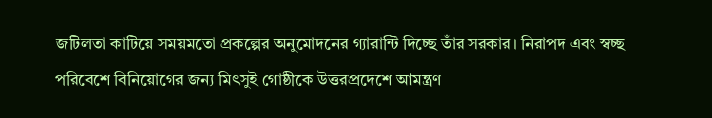জটিলতা কাটিয়ে সময়মতো প্রকল্পের অনুমোদনের গ্যারান্টি দিচ্ছে তাঁর সরকার। নিরাপদ এবং স্বচ্ছ পরিবেশে বিনিয়োগের জন্য মিৎসুই গোষ্ঠীকে উত্তরপ্রদেশে আমন্ত্রণ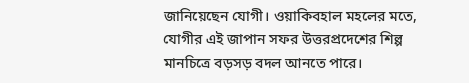জানিয়েছেন যোগী। ওয়াকিবহাল মহলের মতে, যোগীর এই জাপান সফর উত্তরপ্রদেশের শিল্প মানচিত্রে বড়সড় বদল আনতে পারে।